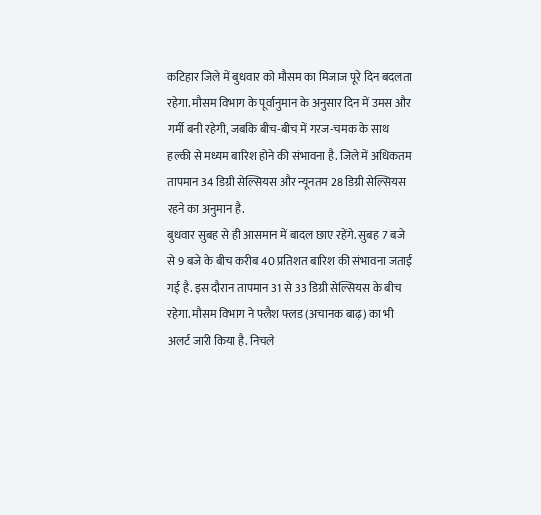कटिहार जिले में बुधवार को मौसम का मिजाज पूरे दिन बदलता रहेगा. मौसम विभाग के पूर्वानुमान के अनुसार दिन में उमस और गर्मी बनी रहेगी, जबकि बीच-बीच में गरज-चमक के साथ हल्की से मध्यम बारिश होने की संभावना है. जिले में अधिकतम तापमान 34 डिग्री सेल्सियस और न्यूनतम 28 डिग्री सेल्सियस रहने का अनुमान है.
बुधवार सुबह से ही आसमान में बादल छाए रहेंगे. सुबह 7 बजे से 9 बजे के बीच करीब 40 प्रतिशत बारिश की संभावना जताई गई है. इस दौरान तापमान 31 से 33 डिग्री सेल्सियस के बीच रहेगा. मौसम विभाग ने फ्लैश फ्लड (अचानक बाढ़) का भी अलर्ट जारी किया है. निचले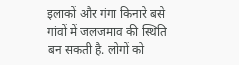इलाकों और गंगा किनारे बसे गांवों में जलजमाव की स्थिति बन सकती है. लोगों को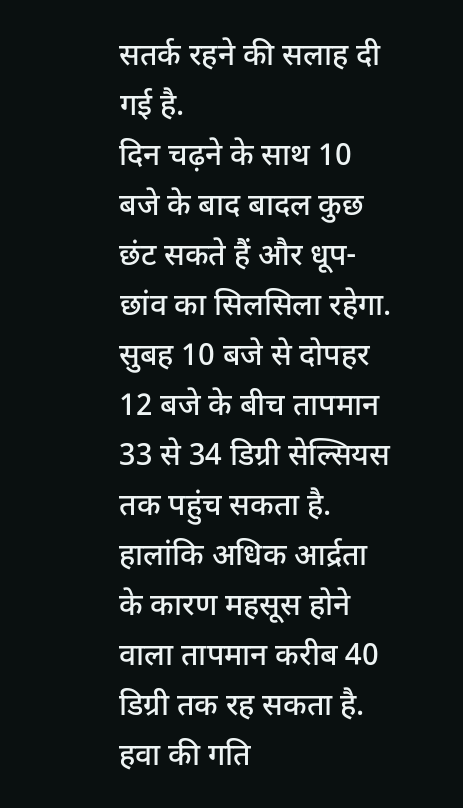सतर्क रहने की सलाह दी गई है.
दिन चढ़ने के साथ 10 बजे के बाद बादल कुछ छंट सकते हैं और धूप-छांव का सिलसिला रहेगा. सुबह 10 बजे से दोपहर 12 बजे के बीच तापमान 33 से 34 डिग्री सेल्सियस तक पहुंच सकता है. हालांकि अधिक आर्द्रता के कारण महसूस होने वाला तापमान करीब 40 डिग्री तक रह सकता है. हवा की गति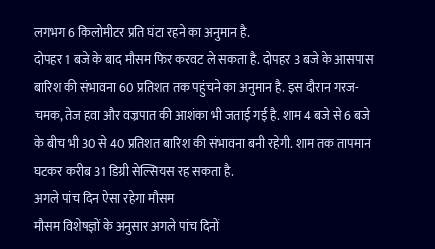लगभग 6 किलोमीटर प्रति घंटा रहने का अनुमान है.
दोपहर 1 बजे के बाद मौसम फिर करवट ले सकता है. दोपहर 3 बजे के आसपास बारिश की संभावना 60 प्रतिशत तक पहुंचने का अनुमान है. इस दौरान गरज-चमक, तेज हवा और वज्रपात की आशंका भी जताई गई है. शाम 4 बजे से 6 बजे के बीच भी 30 से 40 प्रतिशत बारिश की संभावना बनी रहेगी. शाम तक तापमान घटकर करीब 31 डिग्री सेल्सियस रह सकता है.
अगले पांच दिन ऐसा रहेगा मौसम
मौसम विशेषज्ञों के अनुसार अगले पांच दिनों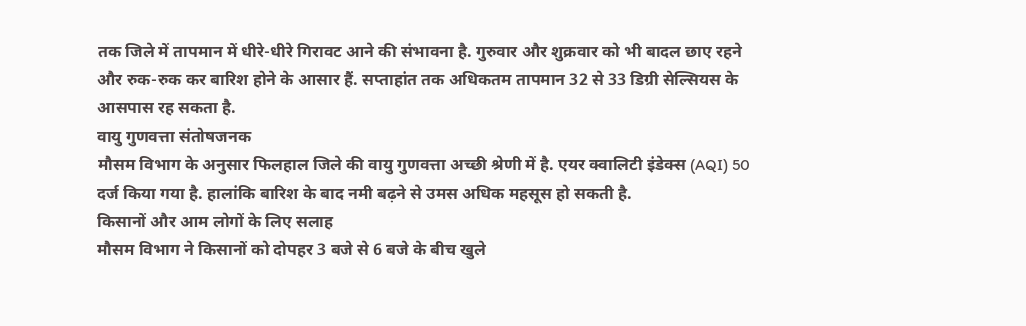तक जिले में तापमान में धीरे-धीरे गिरावट आने की संभावना है. गुरुवार और शुक्रवार को भी बादल छाए रहने और रुक-रुक कर बारिश होने के आसार हैं. सप्ताहांत तक अधिकतम तापमान 32 से 33 डिग्री सेल्सियस के आसपास रह सकता है.
वायु गुणवत्ता संतोषजनक
मौसम विभाग के अनुसार फिलहाल जिले की वायु गुणवत्ता अच्छी श्रेणी में है. एयर क्वालिटी इंडेक्स (AQI) 50 दर्ज किया गया है. हालांकि बारिश के बाद नमी बढ़ने से उमस अधिक महसूस हो सकती है.
किसानों और आम लोगों के लिए सलाह
मौसम विभाग ने किसानों को दोपहर 3 बजे से 6 बजे के बीच खुले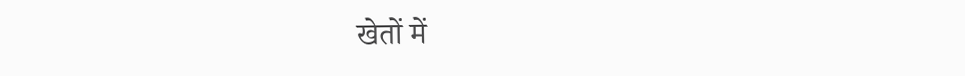खेतों में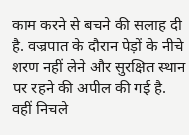काम करने से बचने की सलाह दी है. वज्रपात के दौरान पेड़ों के नीचे शरण नहीं लेने और सुरक्षित स्थान पर रहने की अपील की गई है. वहीं निचले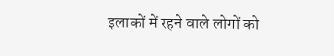इलाकों में रहने वाले लोगों को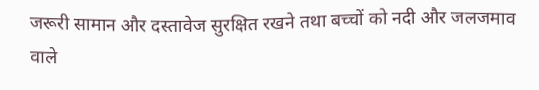जरूरी सामान और दस्तावेज सुरक्षित रखने तथा बच्चों को नदी और जलजमाव वाले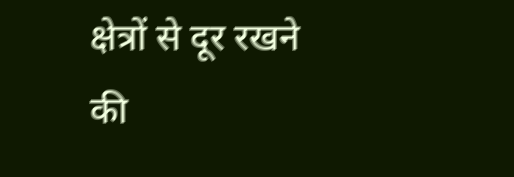क्षेत्रों से दूर रखने की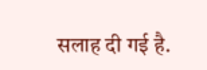सलाह दी गई है.